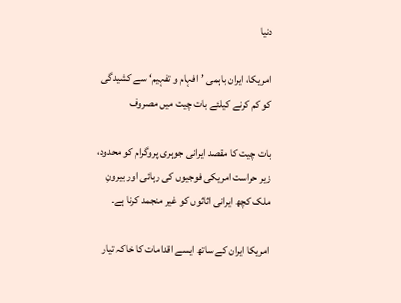دنیا

امریکا، ایران باہمی ’افہام و تفہیم‘ سے کشیدگی کو کم کرنے کیلئے بات چیت میں مصروف

بات چیت کا مقصد ایرانی جوہری پروگرام کو محدود، زیر حراست امریکی فوجیوں کی رہائی اور بیرونِ ملک کچھ ایرانی اثاثوں کو غیر منجمد کرنا ہے۔

امریکا ایران کے ساتھ ایسے اقدامات کا خاکہ تیار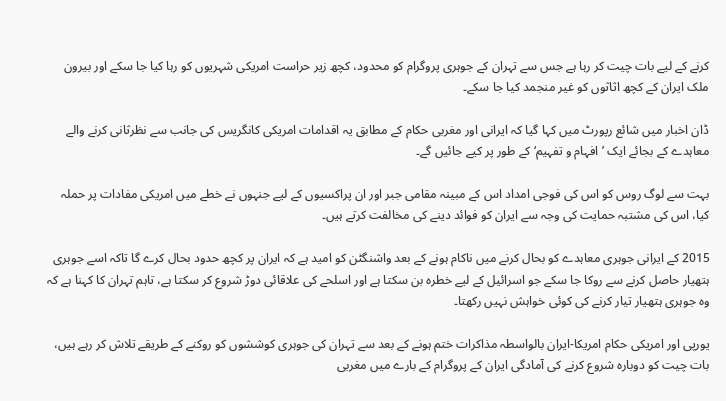کرنے کے لیے بات چیت کر رہا ہے جس سے تہران کے جوہری پروگرام کو محدود، کچھ زیر حراست امریکی شہریوں کو رہا کیا جا سکے اور بیرون ملک ایران کے کچھ اثاثوں کو غیر منجمد کیا جا سکے۔

ڈان اخبار میں شائع رپورٹ میں کہا گیا کہ ایرانی اور مغربی حکام کے مطابق یہ اقدامات امریکی کانگریس کی جانب سے نظرثانی کرنے والے معاہدے کے بجائے ایک ’افہام و تفہیم‘ کے طور پر کیے جائیں گے۔

بہت سے لوگ روس کو اس کی فوجی امداد اس کے مبینہ مقامی جبر اور ان پراکسیوں کے لیے جنہوں نے خطے میں امریکی مفادات پر حملہ کیا، اس کی مشتبہ حمایت کی وجہ سے ایران کو فوائد دینے کی مخالفت کرتے ہیں۔

2015 کے ایرانی جوہری معاہدے کو بحال کرنے میں ناکام ہونے کے بعد واشنگٹن کو امید ہے کہ ایران پر کچھ حدود بحال کرے گا تاکہ اسے جوہری ہتھیار حاصل کرنے سے روکا جا سکے جو اسرائیل کے لیے خطرہ بن سکتا ہے اور اسلحے کی علاقائی دوڑ شروع کر سکتا ہے، تاہم تہران کا کہنا ہے کہ وہ جوہری ہتھیار تیار کرنے کی کوئی خواہش نہیں رکھتا۔

یورپی اور امریکی حکام امریکا-ایران بالواسطہ مذاکرات ختم ہونے کے بعد سے تہران کی جوہری کوششوں کو روکنے کے طریقے تلاش کر رہے ہیں، بات چیت کو دوبارہ شروع کرنے کی آمادگی ایران کے پروگرام کے بارے میں مغربی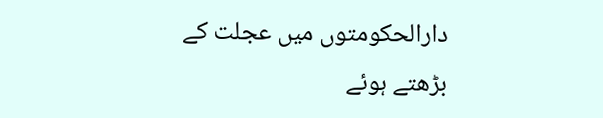دارالحکومتوں میں عجلت کے بڑھتے ہوئے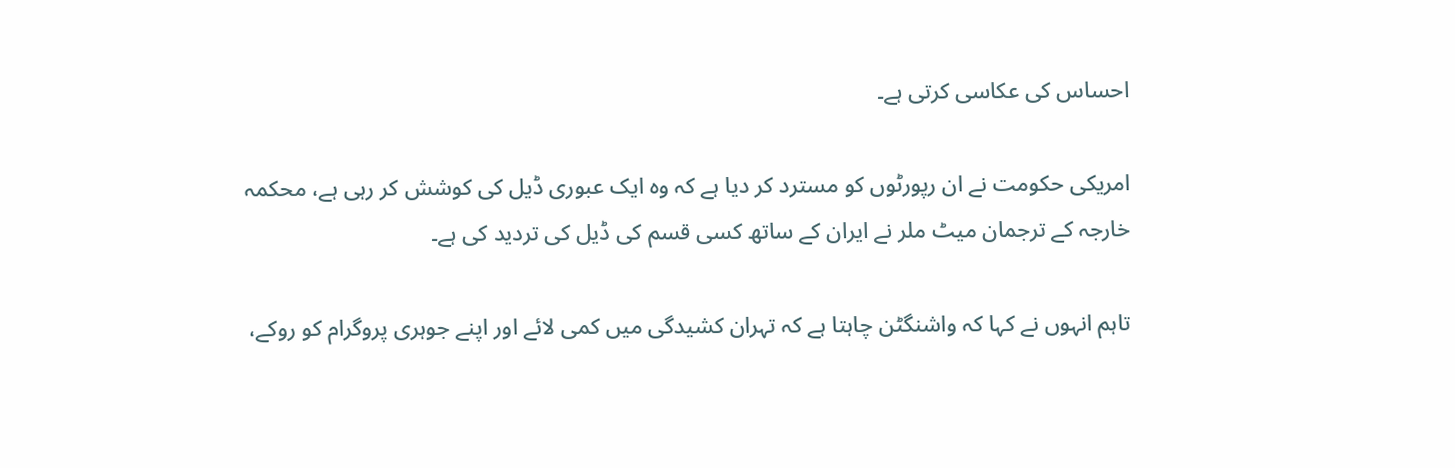احساس کی عکاسی کرتی ہے۔

امریکی حکومت نے ان رپورٹوں کو مسترد کر دیا ہے کہ وہ ایک عبوری ڈیل کی کوشش کر رہی ہے، محکمہ خارجہ کے ترجمان میٹ ملر نے ایران کے ساتھ کسی قسم کی ڈیل کی تردید کی ہے۔

تاہم انہوں نے کہا کہ واشنگٹن چاہتا ہے کہ تہران کشیدگی میں کمی لائے اور اپنے جوہری پروگرام کو روکے،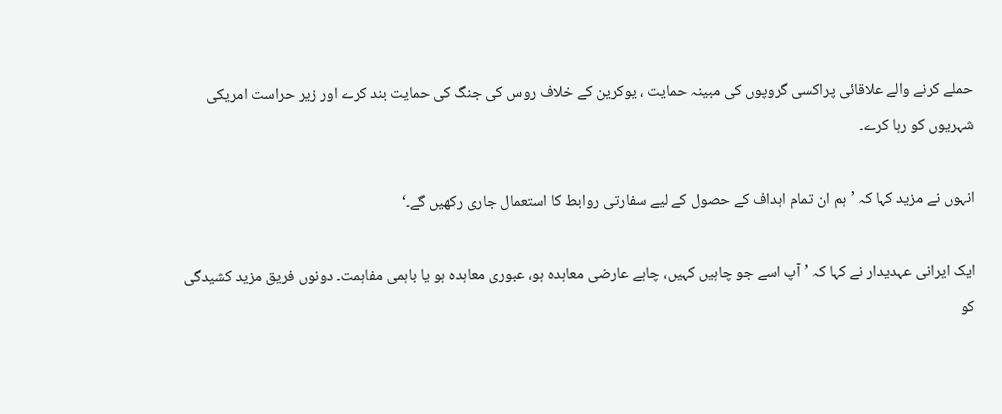حملے کرنے والے علاقائی پراکسی گروپوں کی مبینہ حمایت ، یوکرین کے خلاف روس کی جنگ کی حمایت بند کرے اور زیر حراست امریکی شہریوں کو رہا کرے۔

انہوں نے مزید کہا کہ ’ہم ان تمام اہداف کے حصول کے لیے سفارتی روابط کا استعمال جاری رکھیں گے۔‘

ایک ایرانی عہدیدار نے کہا کہ ’آپ اسے جو چاہیں کہیں، چاہے عارضی معاہدہ ہو، عبوری معاہدہ ہو یا باہمی مفاہمت۔ دونوں فریق مزید کشیدگی کو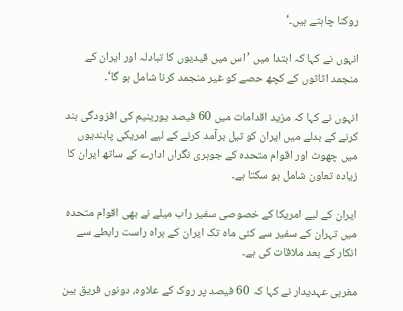روکنا چاہتے ہیں۔‘

انہوں نے کہا کہ ابتدا میں ’اس میں قیدیوں کا تبادلہ اور ایران کے منجمد اثاثوں کے کچھ حصے کو غیر منجمد کرنا شامل ہو گا‘۔

انہوں نے کہا کہ مزید اقدامات میں 60 فیصد یورینیم کی افزودگی بند کرنے کے بدلے میں ایران کو تیل برآمد کرنے کے لیے امریکی پابندیوں میں چھوٹ اور اقوام متحدہ کے جوہری نگراں ادارے کے ساتھ ایران کا زیادہ تعاون شامل ہو سکتا ہے۔

ایران کے لیے امریکا کے خصوصی سفیر راب میلے نے بھی اقوام متحدہ میں تہران کے سفیر سے کئی ماہ تک ایران کے براہ راست رابطے سے انکار کے بعد ملاقات کی ہے۔

مغربی عہدیدار نے کہا کہ 60 فیصد پر روک کے علاوہ، دونوں فریق بین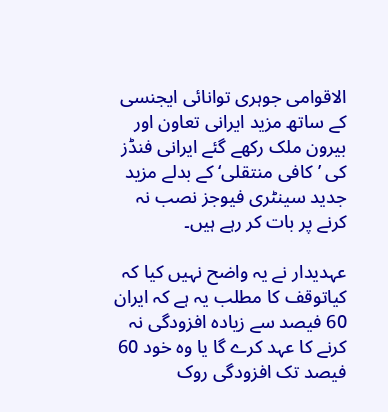الاقوامی جوہری توانائی ایجنسی کے ساتھ مزید ایرانی تعاون اور بیرون ملک رکھے گئے ایرانی فنڈز کی ’کافی منتقلی‘ کے بدلے مزید جدید سینٹری فیوجز نصب نہ کرنے پر بات کر رہے ہیں۔

عہدیدار نے یہ واضح نہیں کیا کہ کیاتوقف کا مطلب یہ ہے کہ ایران 60 فیصد سے زیادہ افزودگی نہ کرنے کا عہد کرے گا یا وہ خود 60 فیصد تک افزودگی روک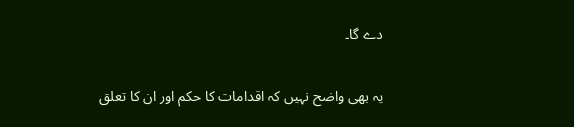دے گا۔

یہ بھی واضح نہیں کہ اقدامات کا حکم اور ان کا تعلق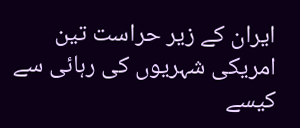ایران کے زیر حراست تین امریکی شہریوں کی رہائی سے کیسے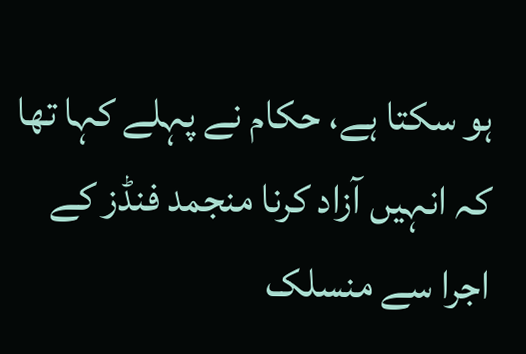ہو سکتا ہے، حکام نے پہلے کہا تھا کہ انہیں آزاد کرنا منجمد فنڈز کے اجرا سے منسلک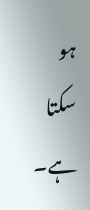ہو سکتا ہے۔